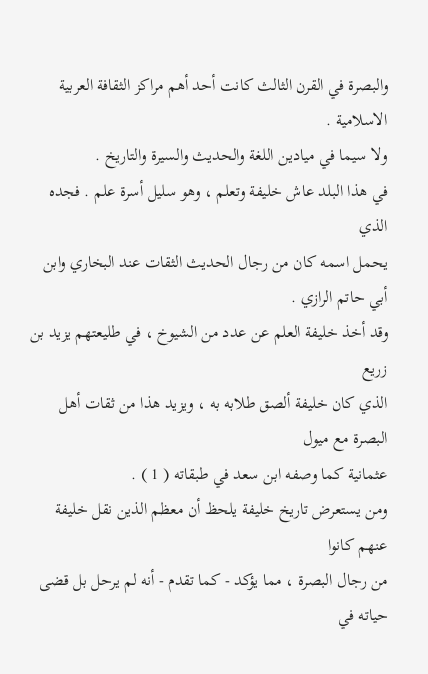والبصرة في القرن الثالث كانت أحد أهم مراكز الثقافة العربية الاسلامية .
ولا سيما في ميادين اللغة والحديث والسيرة والتاريخ .
في هذا البلد عاش خليفة وتعلم ، وهو سليل أسرة علم . فجده الذي
يحمل اسمه كان من رجال الحديث الثقات عند البخاري وابن أبي حاتم الرازي .
وقد أخذ خليفة العلم عن عدد من الشيوخ ، في طليعتهم يزيد بن زريع
الذي كان خليفة ألصق طلابه به ، ويزيد هذا من ثقات أهل البصرة مع ميول
عثمانية كما وصفه ابن سعد في طبقاته ( 1 ) .
ومن يستعرض تاريخ خليفة يلحظ أن معظم الذين نقل خليفة عنهم كانوا
من رجال البصرة ، مما يؤكد - كما تقدم - أنه لم يرحل بل قضى حياته في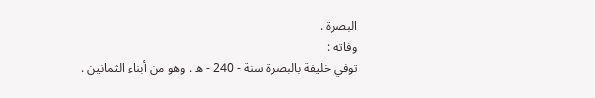البصرة .
وفاته :
توفي خليفة بالبصرة سنة - 240 - ه . وهو من أبناء الثمانين .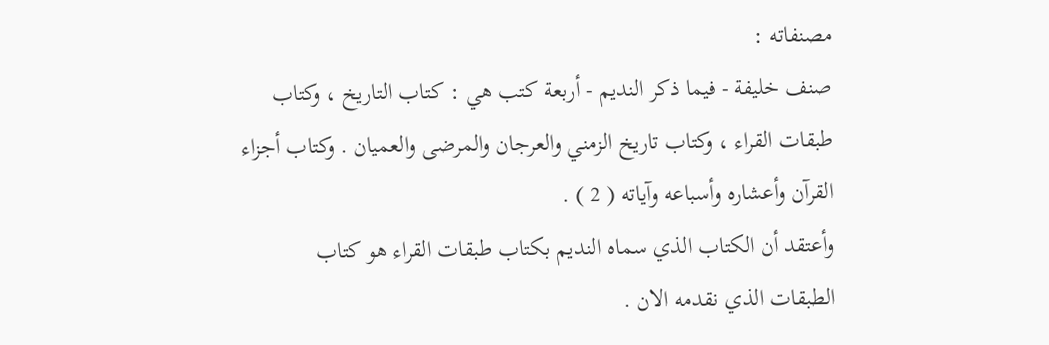مصنفاته :
صنف خليفة - فيما ذكر النديم - أربعة كتب هي : كتاب التاريخ ، وكتاب
طبقات القراء ، وكتاب تاريخ الزمني والعرجان والمرضى والعميان . وكتاب أجزاء
القرآن وأعشاره وأسباعه وآياته ( 2 ) .
وأعتقد أن الكتاب الذي سماه النديم بكتاب طبقات القراء هو كتاب
الطبقات الذي نقدمه الان .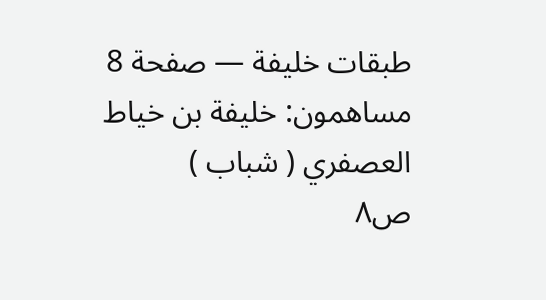طبقات خليفة — صفحة 8
مساهمون: خليفة بن خياط العصفري ( شباب )
ص٨